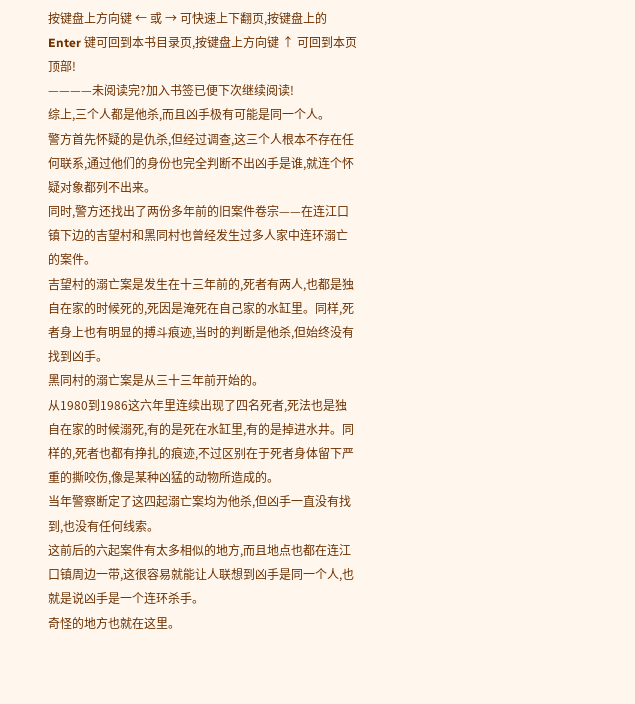按键盘上方向键 ← 或 → 可快速上下翻页,按键盘上的 Enter 键可回到本书目录页,按键盘上方向键 ↑ 可回到本页顶部!
————未阅读完?加入书签已便下次继续阅读!
综上,三个人都是他杀,而且凶手极有可能是同一个人。
警方首先怀疑的是仇杀,但经过调查,这三个人根本不存在任何联系,通过他们的身份也完全判断不出凶手是谁,就连个怀疑对象都列不出来。
同时,警方还找出了两份多年前的旧案件卷宗——在连江口镇下边的吉望村和黑同村也曾经发生过多人家中连环溺亡的案件。
吉望村的溺亡案是发生在十三年前的,死者有两人,也都是独自在家的时候死的,死因是淹死在自己家的水缸里。同样,死者身上也有明显的搏斗痕迹,当时的判断是他杀,但始终没有找到凶手。
黑同村的溺亡案是从三十三年前开始的。
从1980到1986这六年里连续出现了四名死者,死法也是独自在家的时候溺死,有的是死在水缸里,有的是掉进水井。同样的,死者也都有挣扎的痕迹,不过区别在于死者身体留下严重的撕咬伤,像是某种凶猛的动物所造成的。
当年警察断定了这四起溺亡案均为他杀,但凶手一直没有找到,也没有任何线索。
这前后的六起案件有太多相似的地方,而且地点也都在连江口镇周边一带,这很容易就能让人联想到凶手是同一个人,也就是说凶手是一个连环杀手。
奇怪的地方也就在这里。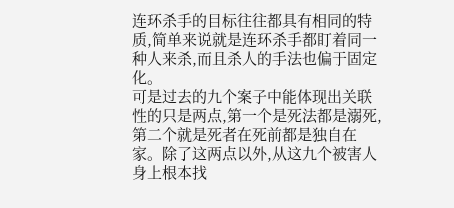连环杀手的目标往往都具有相同的特质,简单来说就是连环杀手都盯着同一种人来杀,而且杀人的手法也偏于固定化。
可是过去的九个案子中能体现出关联性的只是两点,第一个是死法都是溺死,第二个就是死者在死前都是独自在家。除了这两点以外,从这九个被害人身上根本找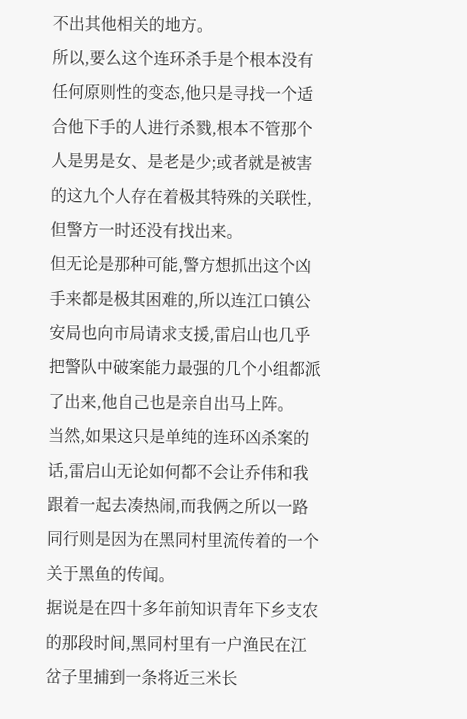不出其他相关的地方。
所以,要么这个连环杀手是个根本没有任何原则性的变态,他只是寻找一个适合他下手的人进行杀戮,根本不管那个人是男是女、是老是少;或者就是被害的这九个人存在着极其特殊的关联性,但警方一时还没有找出来。
但无论是那种可能,警方想抓出这个凶手来都是极其困难的,所以连江口镇公安局也向市局请求支援,雷启山也几乎把警队中破案能力最强的几个小组都派了出来,他自己也是亲自出马上阵。
当然,如果这只是单纯的连环凶杀案的话,雷启山无论如何都不会让乔伟和我跟着一起去凑热闹,而我俩之所以一路同行则是因为在黑同村里流传着的一个关于黑鱼的传闻。
据说是在四十多年前知识青年下乡支农的那段时间,黑同村里有一户渔民在江岔子里捕到一条将近三米长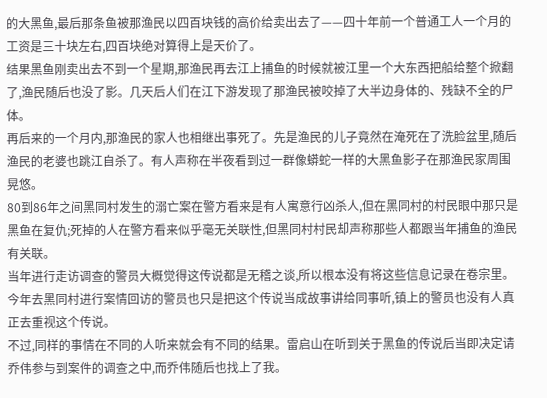的大黑鱼,最后那条鱼被那渔民以四百块钱的高价给卖出去了——四十年前一个普通工人一个月的工资是三十块左右,四百块绝对算得上是天价了。
结果黑鱼刚卖出去不到一个星期,那渔民再去江上捕鱼的时候就被江里一个大东西把船给整个掀翻了,渔民随后也没了影。几天后人们在江下游发现了那渔民被咬掉了大半边身体的、残缺不全的尸体。
再后来的一个月内,那渔民的家人也相继出事死了。先是渔民的儿子竟然在淹死在了洗脸盆里,随后渔民的老婆也跳江自杀了。有人声称在半夜看到过一群像蟒蛇一样的大黑鱼影子在那渔民家周围晃悠。
80到86年之间黑同村发生的溺亡案在警方看来是有人寓意行凶杀人,但在黑同村的村民眼中那只是黑鱼在复仇;死掉的人在警方看来似乎毫无关联性,但黑同村村民却声称那些人都跟当年捕鱼的渔民有关联。
当年进行走访调查的警员大概觉得这传说都是无稽之谈,所以根本没有将这些信息记录在卷宗里。今年去黑同村进行案情回访的警员也只是把这个传说当成故事讲给同事听,镇上的警员也没有人真正去重视这个传说。
不过,同样的事情在不同的人听来就会有不同的结果。雷启山在听到关于黑鱼的传说后当即决定请乔伟参与到案件的调查之中,而乔伟随后也找上了我。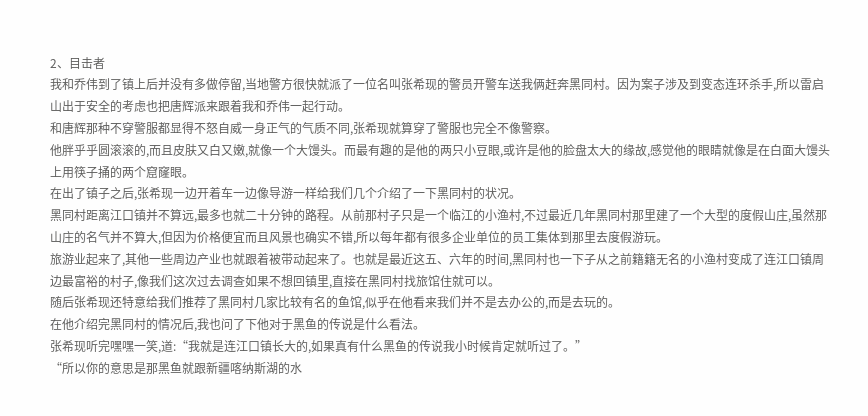2、目击者
我和乔伟到了镇上后并没有多做停留,当地警方很快就派了一位名叫张希现的警员开警车送我俩赶奔黑同村。因为案子涉及到变态连环杀手,所以雷启山出于安全的考虑也把唐辉派来跟着我和乔伟一起行动。
和唐辉那种不穿警服都显得不怒自威一身正气的气质不同,张希现就算穿了警服也完全不像警察。
他胖乎乎圆滚滚的,而且皮肤又白又嫩,就像一个大馒头。而最有趣的是他的两只小豆眼,或许是他的脸盘太大的缘故,感觉他的眼睛就像是在白面大馒头上用筷子捅的两个窟窿眼。
在出了镇子之后,张希现一边开着车一边像导游一样给我们几个介绍了一下黑同村的状况。
黑同村距离江口镇并不算远,最多也就二十分钟的路程。从前那村子只是一个临江的小渔村,不过最近几年黑同村那里建了一个大型的度假山庄,虽然那山庄的名气并不算大,但因为价格便宜而且风景也确实不错,所以每年都有很多企业单位的员工集体到那里去度假游玩。
旅游业起来了,其他一些周边产业也就跟着被带动起来了。也就是最近这五、六年的时间,黑同村也一下子从之前籍籍无名的小渔村变成了连江口镇周边最富裕的村子,像我们这次过去调查如果不想回镇里,直接在黑同村找旅馆住就可以。
随后张希现还特意给我们推荐了黑同村几家比较有名的鱼馆,似乎在他看来我们并不是去办公的,而是去玩的。
在他介绍完黑同村的情况后,我也问了下他对于黑鱼的传说是什么看法。
张希现听完嘿嘿一笑,道:“我就是连江口镇长大的,如果真有什么黑鱼的传说我小时候肯定就听过了。”
“所以你的意思是那黑鱼就跟新疆喀纳斯湖的水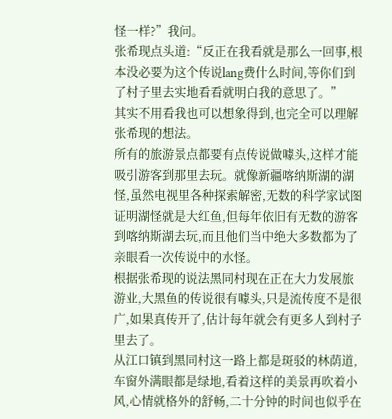怪一样?”我问。
张希现点头道:“反正在我看就是那么一回事,根本没必要为这个传说lang费什么时间,等你们到了村子里去实地看看就明白我的意思了。”
其实不用看我也可以想象得到,也完全可以理解张希现的想法。
所有的旅游景点都要有点传说做噱头,这样才能吸引游客到那里去玩。就像新疆喀纳斯湖的湖怪,虽然电视里各种探索解密,无数的科学家试图证明湖怪就是大红鱼,但每年依旧有无数的游客到喀纳斯湖去玩,而且他们当中绝大多数都为了亲眼看一次传说中的水怪。
根据张希现的说法黑同村现在正在大力发展旅游业,大黑鱼的传说很有噱头,只是流传度不是很广,如果真传开了,估计每年就会有更多人到村子里去了。
从江口镇到黑同村这一路上都是斑驳的林荫道,车窗外满眼都是绿地,看着这样的美景再吹着小风,心情就格外的舒畅,二十分钟的时间也似乎在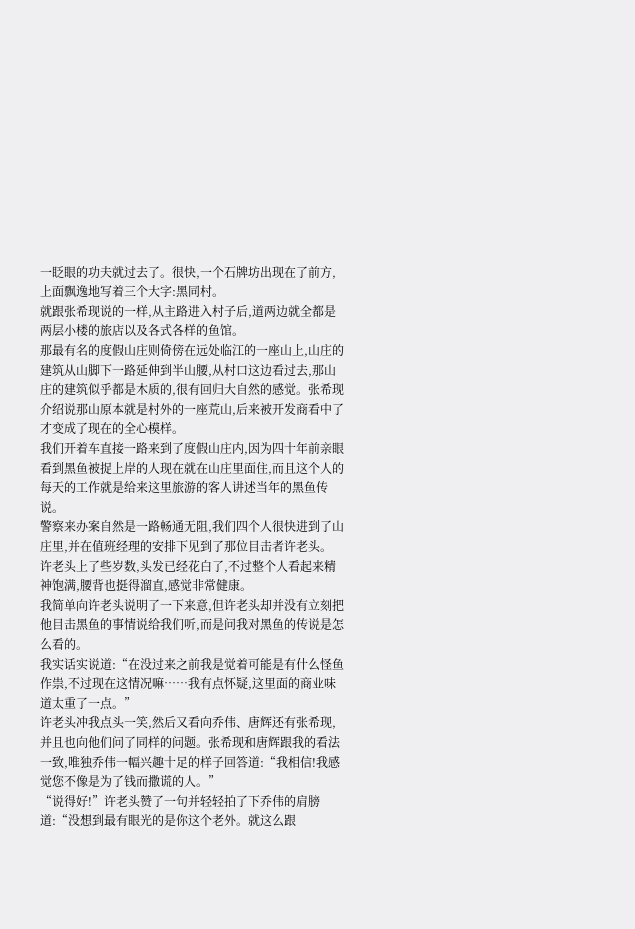一眨眼的功夫就过去了。很快,一个石牌坊出现在了前方,上面飘逸地写着三个大字:黑同村。
就跟张希现说的一样,从主路进入村子后,道两边就全都是两层小楼的旅店以及各式各样的鱼馆。
那最有名的度假山庄则倚傍在远处临江的一座山上,山庄的建筑从山脚下一路延伸到半山腰,从村口这边看过去,那山庄的建筑似乎都是木质的,很有回归大自然的感觉。张希现介绍说那山原本就是村外的一座荒山,后来被开发商看中了才变成了现在的全心模样。
我们开着车直接一路来到了度假山庄内,因为四十年前亲眼看到黑鱼被捉上岸的人现在就在山庄里面住,而且这个人的每天的工作就是给来这里旅游的客人讲述当年的黑鱼传说。
警察来办案自然是一路畅通无阻,我们四个人很快进到了山庄里,并在值班经理的安排下见到了那位目击者许老头。
许老头上了些岁数,头发已经花白了,不过整个人看起来精神饱满,腰背也挺得溜直,感觉非常健康。
我简单向许老头说明了一下来意,但许老头却并没有立刻把他目击黑鱼的事情说给我们听,而是问我对黑鱼的传说是怎么看的。
我实话实说道:“在没过来之前我是觉着可能是有什么怪鱼作祟,不过现在这情况嘛……我有点怀疑,这里面的商业味道太重了一点。”
许老头冲我点头一笑,然后又看向乔伟、唐辉还有张希现,并且也向他们问了同样的问题。张希现和唐辉跟我的看法一致,唯独乔伟一幅兴趣十足的样子回答道:“我相信!我感觉您不像是为了钱而撒谎的人。”
“说得好!”许老头赞了一句并轻轻拍了下乔伟的肩膀道:“没想到最有眼光的是你这个老外。就这么跟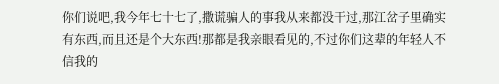你们说吧,我今年七十七了,撒谎骗人的事我从来都没干过,那江岔子里确实有东西,而且还是个大东西!那都是我亲眼看见的,不过你们这辈的年轻人不信我的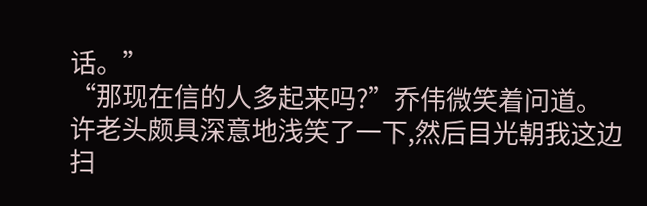话。”
“那现在信的人多起来吗?”乔伟微笑着问道。
许老头颇具深意地浅笑了一下,然后目光朝我这边扫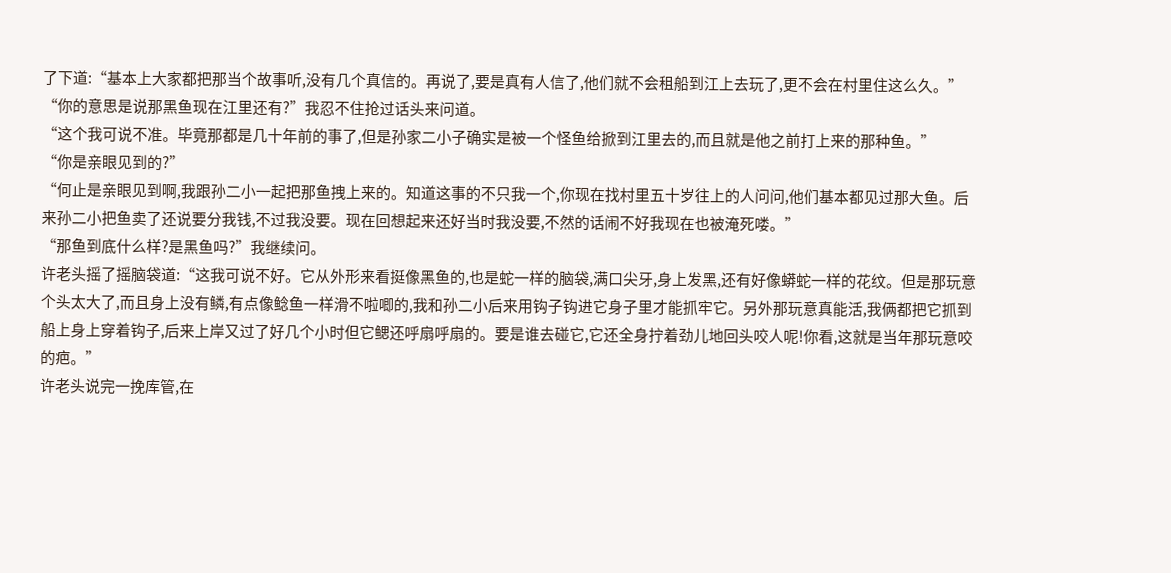了下道:“基本上大家都把那当个故事听,没有几个真信的。再说了,要是真有人信了,他们就不会租船到江上去玩了,更不会在村里住这么久。”
“你的意思是说那黑鱼现在江里还有?”我忍不住抢过话头来问道。
“这个我可说不准。毕竟那都是几十年前的事了,但是孙家二小子确实是被一个怪鱼给掀到江里去的,而且就是他之前打上来的那种鱼。”
“你是亲眼见到的?”
“何止是亲眼见到啊,我跟孙二小一起把那鱼拽上来的。知道这事的不只我一个,你现在找村里五十岁往上的人问问,他们基本都见过那大鱼。后来孙二小把鱼卖了还说要分我钱,不过我没要。现在回想起来还好当时我没要,不然的话闹不好我现在也被淹死喽。”
“那鱼到底什么样?是黑鱼吗?”我继续问。
许老头摇了摇脑袋道:“这我可说不好。它从外形来看挺像黑鱼的,也是蛇一样的脑袋,满口尖牙,身上发黑,还有好像蟒蛇一样的花纹。但是那玩意个头太大了,而且身上没有鳞,有点像鲶鱼一样滑不啦唧的,我和孙二小后来用钩子钩进它身子里才能抓牢它。另外那玩意真能活,我俩都把它抓到船上身上穿着钩子,后来上岸又过了好几个小时但它鳃还呼扇呼扇的。要是谁去碰它,它还全身拧着劲儿地回头咬人呢!你看,这就是当年那玩意咬的疤。”
许老头说完一挽库管,在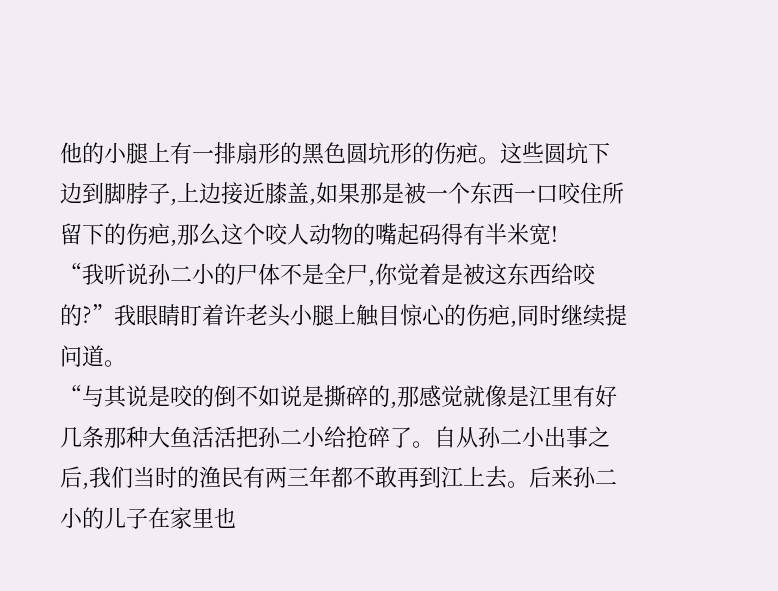他的小腿上有一排扇形的黑色圆坑形的伤疤。这些圆坑下边到脚脖子,上边接近膝盖,如果那是被一个东西一口咬住所留下的伤疤,那么这个咬人动物的嘴起码得有半米宽!
“我听说孙二小的尸体不是全尸,你觉着是被这东西给咬的?”我眼睛盯着许老头小腿上触目惊心的伤疤,同时继续提问道。
“与其说是咬的倒不如说是撕碎的,那感觉就像是江里有好几条那种大鱼活活把孙二小给抢碎了。自从孙二小出事之后,我们当时的渔民有两三年都不敢再到江上去。后来孙二小的儿子在家里也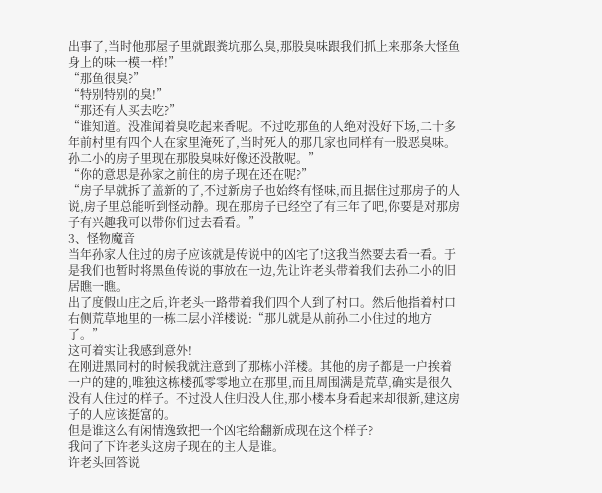出事了,当时他那屋子里就跟粪坑那么臭,那股臭味跟我们抓上来那条大怪鱼身上的味一模一样!”
“那鱼很臭?”
“特别特别的臭!”
“那还有人买去吃?”
“谁知道。没准闻着臭吃起来香呢。不过吃那鱼的人绝对没好下场,二十多年前村里有四个人在家里淹死了,当时死人的那几家也同样有一股恶臭味。孙二小的房子里现在那股臭味好像还没散呢。”
“你的意思是孙家之前住的房子现在还在呢?”
“房子早就拆了盖新的了,不过新房子也始终有怪味,而且据住过那房子的人说,房子里总能听到怪动静。现在那房子已经空了有三年了吧,你要是对那房子有兴趣我可以带你们过去看看。”
3、怪物魔音
当年孙家人住过的房子应该就是传说中的凶宅了!这我当然要去看一看。于是我们也暂时将黑鱼传说的事放在一边,先让许老头带着我们去孙二小的旧居瞧一瞧。
出了度假山庄之后,许老头一路带着我们四个人到了村口。然后他指着村口右侧荒草地里的一栋二层小洋楼说:“那儿就是从前孙二小住过的地方了。”
这可着实让我感到意外!
在刚进黑同村的时候我就注意到了那栋小洋楼。其他的房子都是一户挨着一户的建的,唯独这栋楼孤零零地立在那里,而且周围满是荒草,确实是很久没有人住过的样子。不过没人住归没人住,那小楼本身看起来却很新,建这房子的人应该挺富的。
但是谁这么有闲情逸致把一个凶宅给翻新成现在这个样子?
我问了下许老头这房子现在的主人是谁。
许老头回答说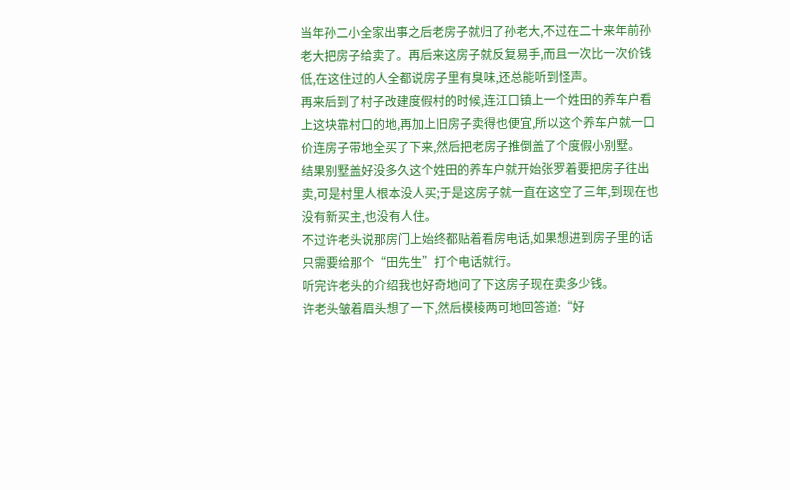当年孙二小全家出事之后老房子就归了孙老大,不过在二十来年前孙老大把房子给卖了。再后来这房子就反复易手,而且一次比一次价钱低,在这住过的人全都说房子里有臭味,还总能听到怪声。
再来后到了村子改建度假村的时候,连江口镇上一个姓田的养车户看上这块靠村口的地,再加上旧房子卖得也便宜,所以这个养车户就一口价连房子带地全买了下来,然后把老房子推倒盖了个度假小别墅。
结果别墅盖好没多久这个姓田的养车户就开始张罗着要把房子往出卖,可是村里人根本没人买;于是这房子就一直在这空了三年,到现在也没有新买主,也没有人住。
不过许老头说那房门上始终都贴着看房电话,如果想进到房子里的话只需要给那个“田先生”打个电话就行。
听完许老头的介绍我也好奇地问了下这房子现在卖多少钱。
许老头皱着眉头想了一下,然后模棱两可地回答道:“好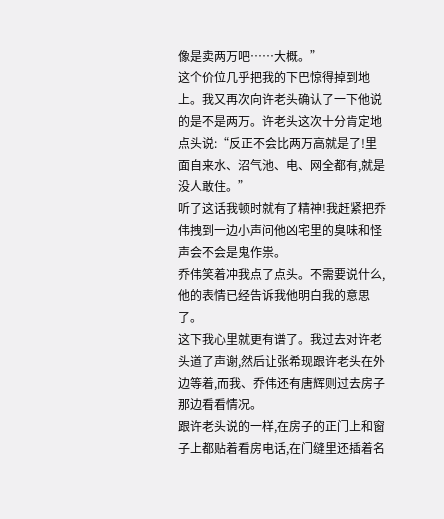像是卖两万吧……大概。”
这个价位几乎把我的下巴惊得掉到地上。我又再次向许老头确认了一下他说的是不是两万。许老头这次十分肯定地点头说:“反正不会比两万高就是了!里面自来水、沼气池、电、网全都有,就是没人敢住。”
听了这话我顿时就有了精神!我赶紧把乔伟拽到一边小声问他凶宅里的臭味和怪声会不会是鬼作祟。
乔伟笑着冲我点了点头。不需要说什么,他的表情已经告诉我他明白我的意思了。
这下我心里就更有谱了。我过去对许老头道了声谢,然后让张希现跟许老头在外边等着,而我、乔伟还有唐辉则过去房子那边看看情况。
跟许老头说的一样,在房子的正门上和窗子上都贴着看房电话,在门缝里还插着名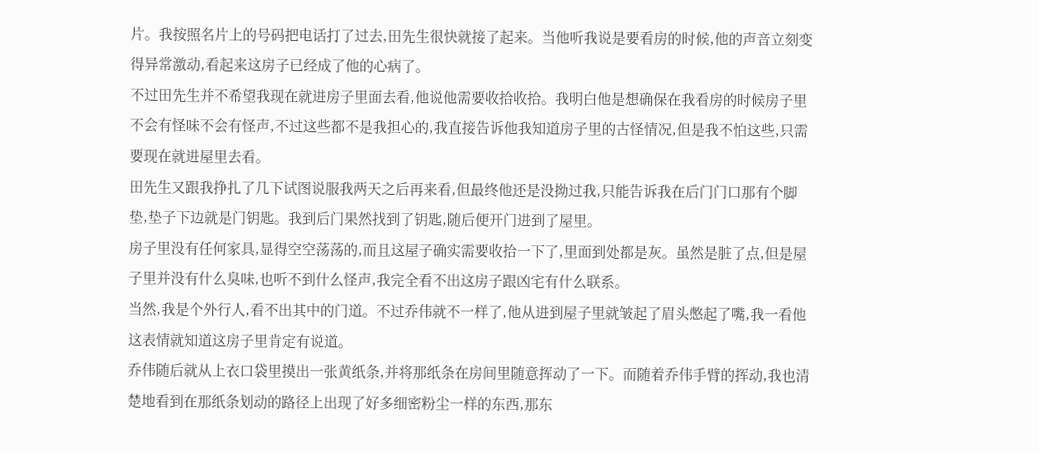片。我按照名片上的号码把电话打了过去,田先生很快就接了起来。当他听我说是要看房的时候,他的声音立刻变得异常激动,看起来这房子已经成了他的心病了。
不过田先生并不希望我现在就进房子里面去看,他说他需要收拾收拾。我明白他是想确保在我看房的时候房子里不会有怪味不会有怪声,不过这些都不是我担心的,我直接告诉他我知道房子里的古怪情况,但是我不怕这些,只需要现在就进屋里去看。
田先生又跟我挣扎了几下试图说服我两天之后再来看,但最终他还是没拗过我,只能告诉我在后门门口那有个脚垫,垫子下边就是门钥匙。我到后门果然找到了钥匙,随后便开门进到了屋里。
房子里没有任何家具,显得空空荡荡的,而且这屋子确实需要收拾一下了,里面到处都是灰。虽然是脏了点,但是屋子里并没有什么臭味,也听不到什么怪声,我完全看不出这房子跟凶宅有什么联系。
当然,我是个外行人,看不出其中的门道。不过乔伟就不一样了,他从进到屋子里就皱起了眉头憋起了嘴,我一看他这表情就知道这房子里肯定有说道。
乔伟随后就从上衣口袋里摸出一张黄纸条,并将那纸条在房间里随意挥动了一下。而随着乔伟手臂的挥动,我也清楚地看到在那纸条划动的路径上出现了好多细密粉尘一样的东西,那东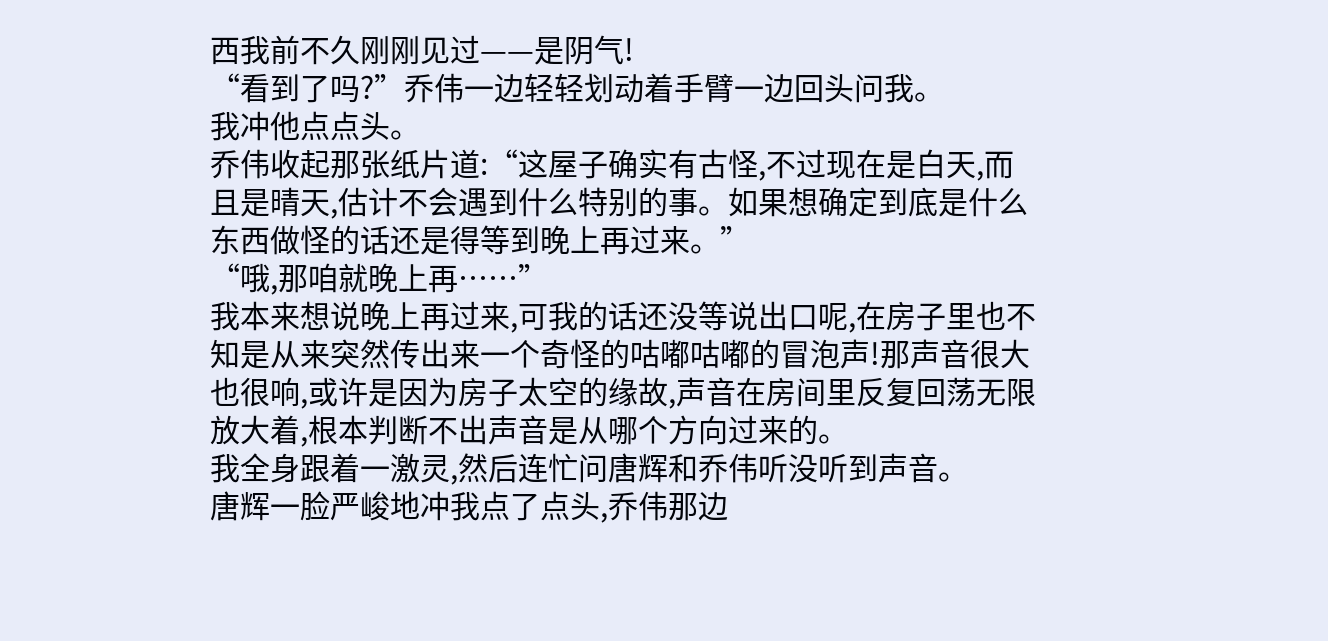西我前不久刚刚见过——是阴气!
“看到了吗?”乔伟一边轻轻划动着手臂一边回头问我。
我冲他点点头。
乔伟收起那张纸片道:“这屋子确实有古怪,不过现在是白天,而且是晴天,估计不会遇到什么特别的事。如果想确定到底是什么东西做怪的话还是得等到晚上再过来。”
“哦,那咱就晚上再……”
我本来想说晚上再过来,可我的话还没等说出口呢,在房子里也不知是从来突然传出来一个奇怪的咕嘟咕嘟的冒泡声!那声音很大也很响,或许是因为房子太空的缘故,声音在房间里反复回荡无限放大着,根本判断不出声音是从哪个方向过来的。
我全身跟着一激灵,然后连忙问唐辉和乔伟听没听到声音。
唐辉一脸严峻地冲我点了点头,乔伟那边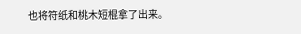也将符纸和桃木短棍拿了出来。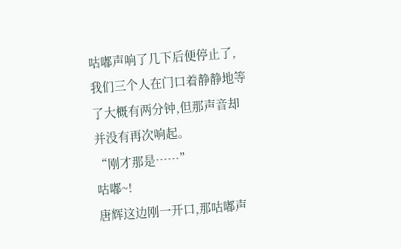咕嘟声响了几下后便停止了,我们三个人在门口着静静地等了大概有两分钟,但那声音却并没有再次响起。
“刚才那是……”
咕嘟~!
唐辉这边刚一开口,那咕嘟声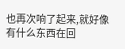也再次响了起来,就好像有什么东西在回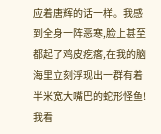应着唐辉的话一样。我感到全身一阵恶寒,脸上甚至都起了鸡皮疙瘩,在我的脑海里立刻浮现出一群有着半米宽大嘴巴的蛇形怪鱼!
我看